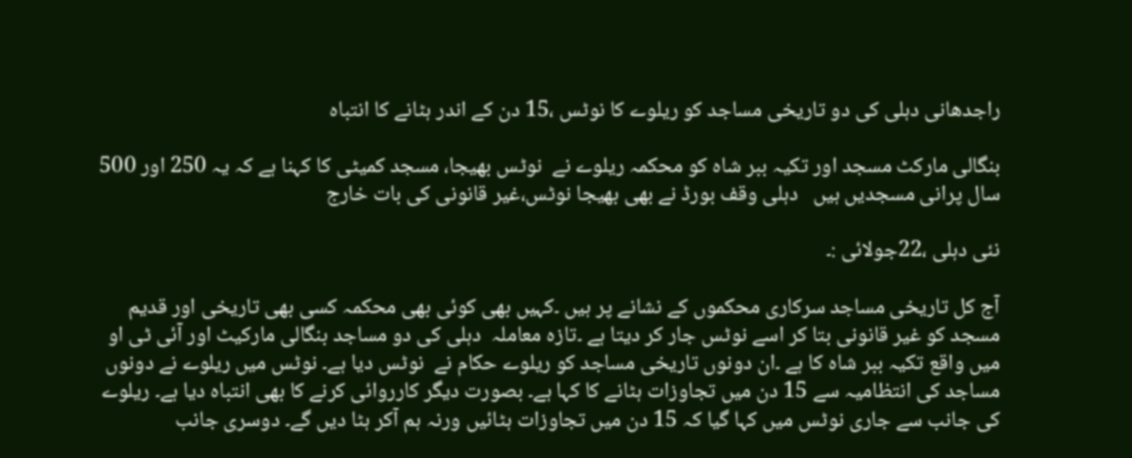راجدھانی دہلی کی دو تاریخی مساجد کو ریلوے کا نوٹس ،15 دن کے اندر ہٹانے کا انتباہ

بنگالی مارکٹ مسجد اور تکیہ ببر شاہ کو محکمہ ریلوے نے  نوٹس بھیجا، مسجد کمیٹی کا کہنا ہے کہ یہ 250 اور 500 سال پرانی مسجدیں ہیں   دہلی وقف بورڈ نے بھی بھیجا نوٹس،غیر قانونی کی بات خارج

نئی دہلی ،22جولائی :۔

آج کل تاریخی مساجد سرکاری محکموں کے نشانے پر ہیں ۔کہیں بھی کوئی بھی محکمہ کسی بھی تاریخی اور قدیم مسجد کو غیر قانونی بتا کر اسے نوٹس جار کر دیتا ہے ۔تازہ معاملہ  دہلی کی دو مساجد بنگالی مارکیٹ اور آئی ٹی او میں واقع تکیہ ببر شاہ کا ہے ۔ان دونوں تاریخی مساجد کو ریلوے حکام نے  نوٹس دیا ہے۔ نوٹس میں ریلوے نے دونوں مساجد کی انتظامیہ سے 15 دن میں تجاوزات ہٹانے کا کہا ہے۔ بصورت دیگر کارروائی کرنے کا بھی انتباہ دیا ہے۔ ریلوے کی جانب سے جاری نوٹس میں کہا گیا کہ 15 دن میں تجاوزات ہٹائیں ورنہ ہم آکر ہٹا دیں گے۔ دوسری جانب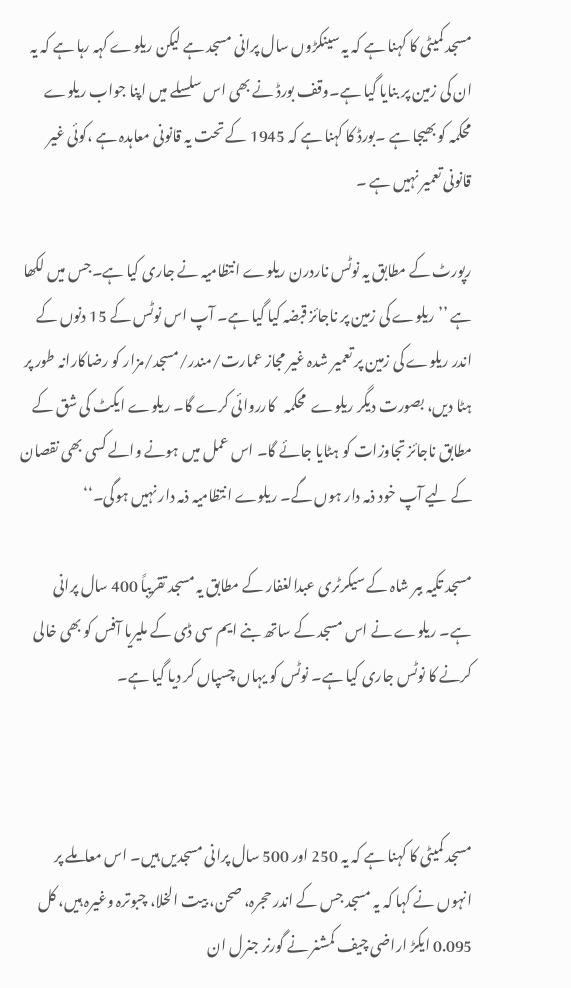مسجد کمیٹی کا کہنا ہے کہ یہ سینکڑوں سال پرانی مسجد ہے لیکن ریلوے کہہ رہا ہے کہ یہ ان کی زمین پر بنایا گیا ہے۔وقف بورڈ نے بھی اس سلسلے میں اپنا جواب ریلوے محکمہ کو بھیجا ہے ۔بورڈ کا کہنا ہے کہ 1945 کے تحت یہ قانونی معاہدہ ہے ،کوئی غیر قانونی تعمیر نہیں ہے ۔

رپورٹ کے مطابق یہ نوٹس ناردرن ریلوے انتظامیہ نے جاری کیا ہے۔جس میں لکھا ہے ’’ریلوے کی زمین پر ناجائز قبضہ کیا گیا ہے۔ آپ اس نوٹس کے 15 دنوں کے اندر ریلوے کی زمین پر تعمیر شدہ غیر مجاز عمارت/مندر/مسجد/مزار کو رضاکارانہ طور پر ہٹا دیں، بصورت دیگر ریلوے  محکمہ   کارروائی کرے گا۔ ریلوے ایکٹ کی شق کے مطابق ناجائز تجاوزات کو ہٹایا جائے گا۔ اس عمل میں ہونے والے کسی بھی نقصان کے لیے آپ خود ذمہ دار ہوں گے۔ ریلوے انتظامیہ ذمہ دار نہیں ہوگی۔‘‘

مسجد تکیہ ببر شاہ کے سیکرٹری عبدالغفار کے مطابق یہ مسجد تقریباً 400 سال پرانی ہے۔ ریلوے نے اس مسجد کے ساتھ بنے ایم سی ڈی کے ملیریا آفس کو بھی خالی کرنے کا نوٹس جاری کیا ہے۔ نوٹس کو یہاں چسپاں کر دیا گیا ہے۔



مسجد کمیٹی کا کہنا ہے کہ یہ 250 اور 500 سال پرانی مسجدیں ہیں۔ اس معاملے پر انہوں نے کہا کہ یہ مسجد جس کے اندر حجرہ، صحن، بیت الخلا، چبوترہ وغیرہ ہیں، کل 0.095 ایکڑ اراضی چیف کمشنر نے گورنر جنرل ان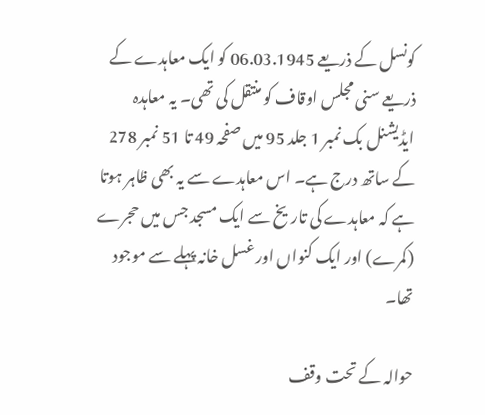کونسل کے ذریعے 06.03.1945 کو ایک معاہدے کے ذریعے سنی مجلس اوقاف کو منتقل کی تھی۔ یہ معاہدہ ایڈیشنل بک نمبر 1 جلد 95 میں صفحہ 49 تا 51 نمبر 278 کے ساتھ درج ہے۔ اس معاہدے سے یہ بھی ظاہر ہوتا ہے کہ معاہدے کی تاریخ سے ایک مسجد جس میں حجرے (کمرے) اور ایک کنواں اور غسل خانہ پہلے سے موجود تھا۔

حوالہ کے تحت وقف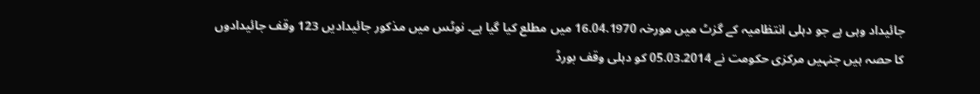جائیداد وہی ہے جو دہلی انتظامیہ کے گزٹ میں مورخہ 16.04.1970 میں مطلع کیا گیا ہے۔ نوٹس میں مذکور جائیدادیں 123 وقف جائیدادوں کا حصہ ہیں جنہیں مرکزی حکومت نے 05.03.2014 کو دہلی وقف بورڈ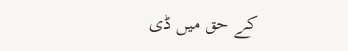کے حق میں ڈی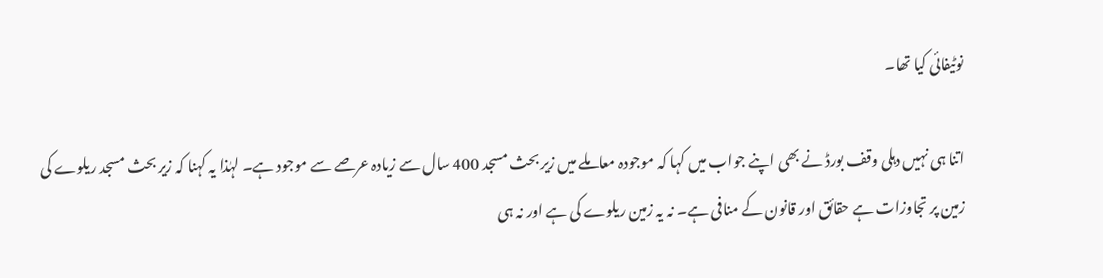نوٹیفائی کیا تھا۔

اتنا ہی نہیں دہلی وقف بورڈ نے بھی اپنے جواب میں کہا کہ موجودہ معاملے میں زیر بحث مسجد 400 سال سے زیادہ عرصے سے موجود ہے۔ لہٰذا یہ کہنا کہ زیر بحث مسجد ریلوے کی زمین پر تجاوزات ہے حقائق اور قانون کے منافی ہے۔ نہ یہ زمین ریلوے کی ہے اور نہ ہی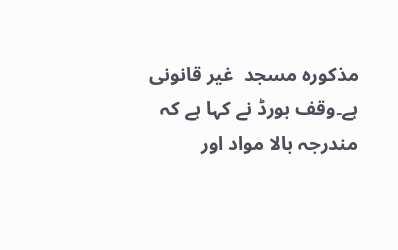مذکورہ مسجد  غیر قانونی ہے۔وقف بورڈ نے کہا ہے کہ مندرجہ بالا مواد اور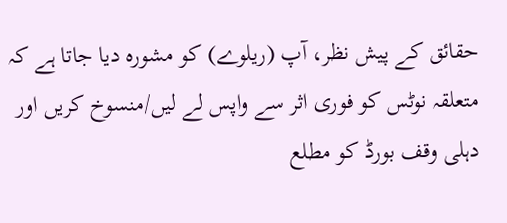حقائق کے پیش نظر، آپ (ریلوے) کو مشورہ دیا جاتا ہے کہ متعلقہ نوٹس کو فوری اثر سے واپس لے لیں/منسوخ کریں اور دہلی وقف بورڈ کو مطلع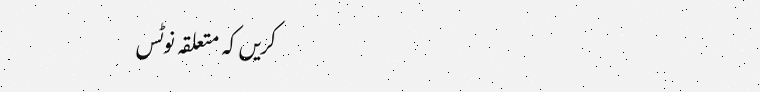کریں کہ متعلقہ نوٹس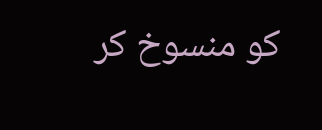کو منسوخ کر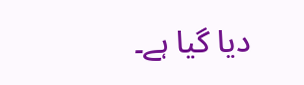دیا گیا ہے۔